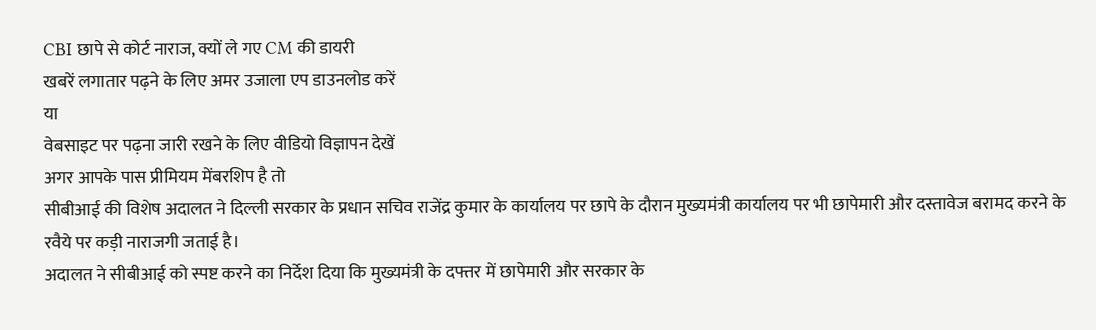CBI छापे से कोर्ट नाराज, क्यों ले गए CM की डायरी
खबरें लगातार पढ़ने के लिए अमर उजाला एप डाउनलोड करें
या
वेबसाइट पर पढ़ना जारी रखने के लिए वीडियो विज्ञापन देखें
अगर आपके पास प्रीमियम मेंबरशिप है तो
सीबीआई की विशेष अदालत ने दिल्ली सरकार के प्रधान सचिव राजेंद्र कुमार के कार्यालय पर छापे के दौरान मुख्यमंत्री कार्यालय पर भी छापेमारी और दस्तावेज बरामद करने के रवैये पर कड़ी नाराजगी जताई है।
अदालत ने सीबीआई को स्पष्ट करने का निर्देश दिया कि मुख्यमंत्री के दफ्तर में छापेमारी और सरकार के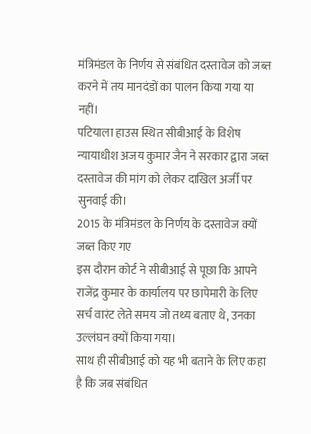मंत्रिमंडल के निर्णय से संबंधित दस्तावेज को जब्त करने में तय मानदंडों का पालन किया गया या नहीं।
पटियाला हाउस स्थित सीबीआई के विशेष न्यायाधीश अजय कुमार जैन ने सरकार द्वारा जब्त दस्तावेज की मांग को लेकर दाखिल अर्जी पर सुनवाई की।
2015 के मंत्रिमंडल के निर्णय के दस्तावेज क्यों जब्त किए गए
इस दौरान कोर्ट ने सीबीआई से पूछा कि आपने राजेंद्र कुमार के कार्यालय पर छापेमारी के लिए सर्च वारंट लेते समय जो तथ्य बताए थे, उनका उल्लंघन क्यों किया गया।
साथ ही सीबीआई को यह भी बताने के लिए कहा है कि जब संबंधित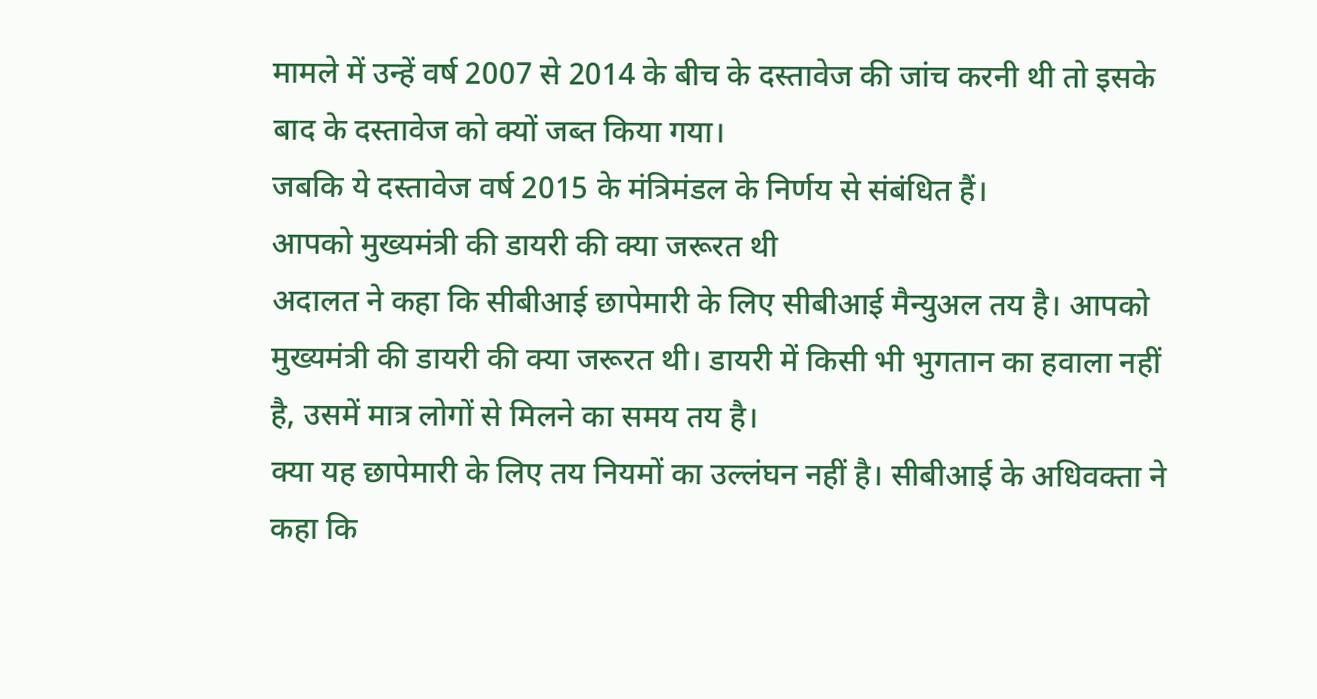मामले में उन्हें वर्ष 2007 से 2014 के बीच के दस्तावेज की जांच करनी थी तो इसके बाद के दस्तावेज को क्यों जब्त किया गया।
जबकि ये दस्तावेज वर्ष 2015 के मंत्रिमंडल के निर्णय से संबंधित हैं।
आपको मुख्यमंत्री की डायरी की क्या जरूरत थी
अदालत ने कहा कि सीबीआई छापेमारी के लिए सीबीआई मैन्युअल तय है। आपको मुख्यमंत्री की डायरी की क्या जरूरत थी। डायरी में किसी भी भुगतान का हवाला नहीं है, उसमें मात्र लोगों से मिलने का समय तय है।
क्या यह छापेमारी के लिए तय नियमों का उल्लंघन नहीं है। सीबीआई के अधिवक्ता ने कहा कि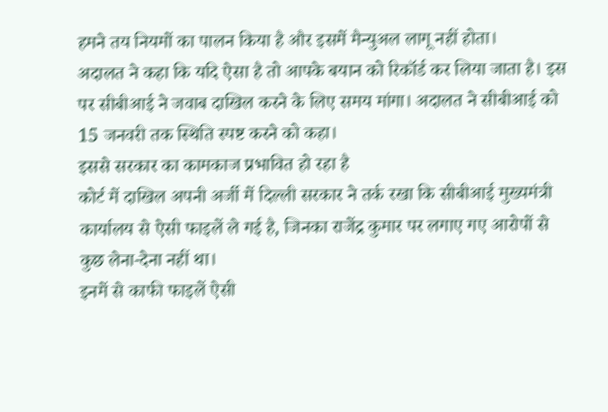हमने तय नियमों का पालन किया है और इसमें मैन्युअल लागू नहीं होता।
अदालत ने कहा कि यदि ऐसा है तो आपके बयान को रिकॉर्ड कर लिया जाता है। इस पर सीबीआई ने जवाब दाखिल करने के लिए समय मांगा। अदालत ने सीबीआई को 15 जनवरी तक स्थिति स्पष्ट करने को कहा।
इससे सरकार का कामकाज प्रभावित हो रहा है
कोर्ट में दाखिल अपनी अर्जी में दिल्ली सरकार ने तर्क रखा कि सीबीआई मुख्यमंत्री कार्यालय से ऐसी फाइलें ले गई है, जिनका राजेंद्र कुमार पर लगाए गए आरोपों से कुछ लेना-देना नहीं था।
इनमें से काफी फाइलें ऐसी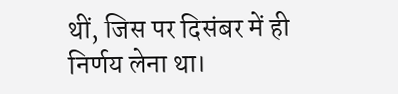थीं, जिस पर दिसंबर में ही निर्णय लेना था।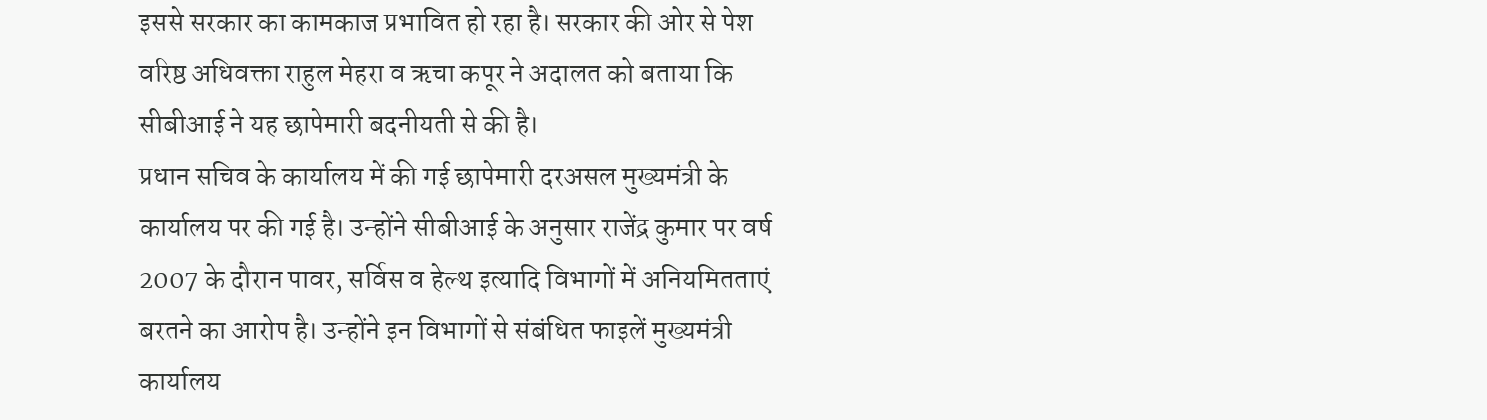इससे सरकार का कामकाज प्रभावित हो रहा है। सरकार की ओर से पेश वरिष्ठ अधिवक्ता राहुल मेहरा व ऋचा कपूर ने अदालत को बताया कि सीबीआई ने यह छापेमारी बदनीयती से की है।
प्रधान सचिव के कार्यालय में की गई छापेमारी दरअसल मुख्यमंत्री के कार्यालय पर की गई है। उन्होंने सीबीआई के अनुसार राजेंद्र कुमार पर वर्ष 2007 के दौरान पावर, सर्विस व हेल्थ इत्यादि विभागों में अनियमितताएं बरतने का आरोप है। उन्होंने इन विभागों से संबंधित फाइलें मुख्यमंत्री कार्यालय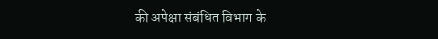की अपेक्षा संबंधित विभाग के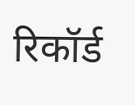रिकॉर्ड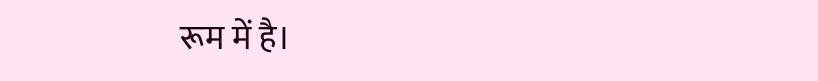रूम में है।